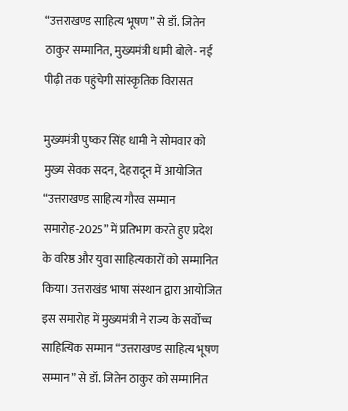“उत्तराखण्ड साहित्य भूषण” से डॉ. जितेन ठाकुर सम्मानित, मुख्यमंत्री धामी बोले- नई पीढ़ी तक पहुंचेगी सांस्कृतिक विरासत

मुख्यमंत्री पुष्कर सिंह धामी ने सोमवार को मुख्य सेवक सदन, देहरादून में आयोजित “उत्तराखण्ड साहित्य गौरव सम्मान समारोह-2025” में प्रतिभाग करते हुए प्रदेश के वरिष्ठ और युवा साहित्यकारों को सम्मानित किया। उत्तराखंड भाषा संस्थान द्वारा आयोजित इस समारोह में मुख्यमंत्री ने राज्य के सर्वोच्च साहित्यिक सम्मान “उत्तराखण्ड साहित्य भूषण सम्मान” से डॉ. जितेन ठाकुर को सम्मानित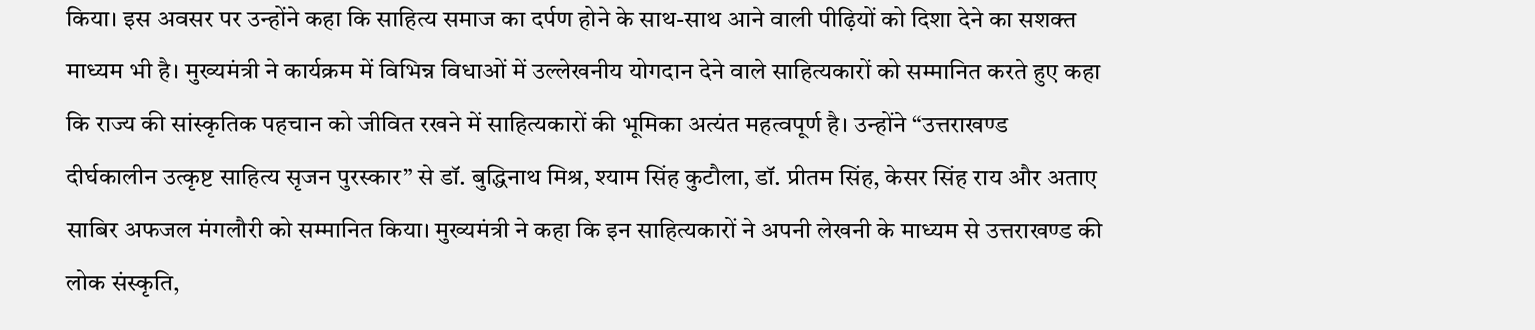किया। इस अवसर पर उन्होंने कहा कि साहित्य समाज का दर्पण होने के साथ-साथ आने वाली पीढ़ियों को दिशा देने का सशक्त माध्यम भी है। मुख्यमंत्री ने कार्यक्रम में विभिन्न विधाओं में उल्लेखनीय योगदान देने वाले साहित्यकारों को सम्मानित करते हुए कहा कि राज्य की सांस्कृतिक पहचान को जीवित रखने में साहित्यकारों की भूमिका अत्यंत महत्वपूर्ण है। उन्होंने “उत्तराखण्ड दीर्घकालीन उत्कृष्ट साहित्य सृजन पुरस्कार” से डॉ. बुद्धिनाथ मिश्र, श्याम सिंह कुटौला, डॉ. प्रीतम सिंह, केसर सिंह राय और अताए साबिर अफजल मंगलौरी को सम्मानित किया। मुख्यमंत्री ने कहा कि इन साहित्यकारों ने अपनी लेखनी के माध्यम से उत्तराखण्ड की लोक संस्कृति,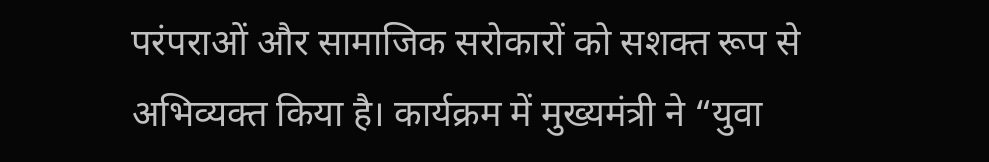परंपराओं और सामाजिक सरोकारों को सशक्त रूप से अभिव्यक्त किया है। कार्यक्रम में मुख्यमंत्री ने “युवा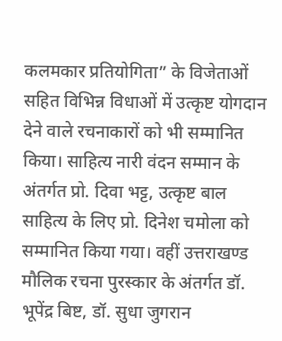कलमकार प्रतियोगिता” के विजेताओं सहित विभिन्न विधाओं में उत्कृष्ट योगदान देने वाले रचनाकारों को भी सम्मानित किया। साहित्य नारी वंदन सम्मान के अंतर्गत प्रो. दिवा भट्ट, उत्कृष्ट बाल साहित्य के लिए प्रो. दिनेश चमोला को सम्मानित किया गया। वहीं उत्तराखण्ड मौलिक रचना पुरस्कार के अंतर्गत डॉ. भूपेंद्र बिष्ट, डॉ. सुधा जुगरान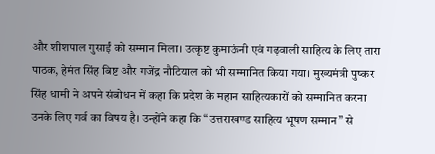और शीशपाल गुसाईं को सम्मान मिला। उत्कृष्ट कुमाऊंनी एवं गढ़वाली साहित्य के लिए तारा पाठक, हेमंत सिंह बिष्ट और गजेंद्र नौटियाल को भी सम्मानित किया गया। मुख्यमंत्री पुष्कर सिंह धामी ने अपने संबोधन में कहा कि प्रदेश के महान साहित्यकारों को सम्मानित करना उनके लिए गर्व का विषय है। उन्होंने कहा कि “उत्तराखण्ड साहित्य भूषण सम्मान” से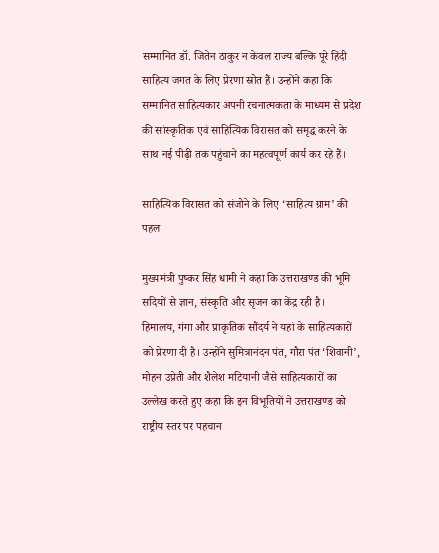सम्मानित डॉ. जितेन ठाकुर न केवल राज्य बल्कि पूरे हिंदी साहित्य जगत के लिए प्रेरणा स्रोत हैं। उन्होंने कहा कि सम्मानित साहित्यकार अपनी रचनात्मकता के माध्यम से प्रदेश की सांस्कृतिक एवं साहित्यिक विरासत को समृद्ध करने के साथ नई पीढ़ी तक पहुंचाने का महत्वपूर्ण कार्य कर रहे हैं।

साहित्यिक विरासत को संजोने के लिए ‘साहित्य ग्राम’ की पहल

मुख्यमंत्री पुष्कर सिंह धामी ने कहा कि उत्तराखण्ड की भूमि सदियों से ज्ञान, संस्कृति और सृजन का केंद्र रही है। हिमालय, गंगा और प्राकृतिक सौंदर्य ने यहां के साहित्यकारों को प्रेरणा दी है। उन्होंने सुमित्रानंदन पंत, गौरा पंत ‘शिवानी’, मोहन उप्रेती और शैलेश मटियानी जैसे साहित्यकारों का उल्लेख करते हुए कहा कि इन विभूतियों ने उत्तराखण्ड को राष्ट्रीय स्तर पर पहचान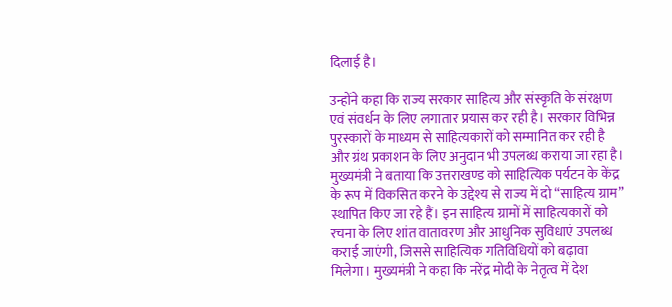दिलाई है।

उन्होंने कहा कि राज्य सरकार साहित्य और संस्कृति के संरक्षण एवं संवर्धन के लिए लगातार प्रयास कर रही है। सरकार विभिन्न पुरस्कारों के माध्यम से साहित्यकारों को सम्मानित कर रही है और ग्रंथ प्रकाशन के लिए अनुदान भी उपलब्ध कराया जा रहा है। मुख्यमंत्री ने बताया कि उत्तराखण्ड को साहित्यिक पर्यटन के केंद्र के रूप में विकसित करने के उद्देश्य से राज्य में दो “साहित्य ग्राम” स्थापित किए जा रहे हैं। इन साहित्य ग्रामों में साहित्यकारों को रचना के लिए शांत वातावरण और आधुनिक सुविधाएं उपलब्ध कराई जाएंगी, जिससे साहित्यिक गतिविधियों को बढ़ावा मिलेगा। मुख्यमंत्री ने कहा कि नरेंद्र मोदी के नेतृत्व में देश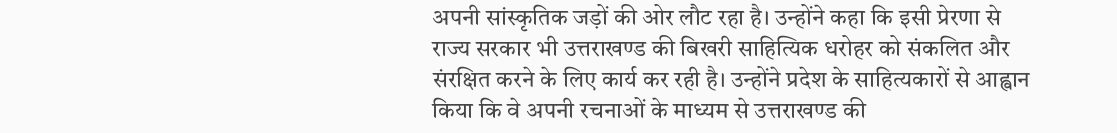अपनी सांस्कृतिक जड़ों की ओर लौट रहा है। उन्होंने कहा कि इसी प्रेरणा से राज्य सरकार भी उत्तराखण्ड की बिखरी साहित्यिक धरोहर को संकलित और संरक्षित करने के लिए कार्य कर रही है। उन्होंने प्रदेश के साहित्यकारों से आह्वान किया कि वे अपनी रचनाओं के माध्यम से उत्तराखण्ड की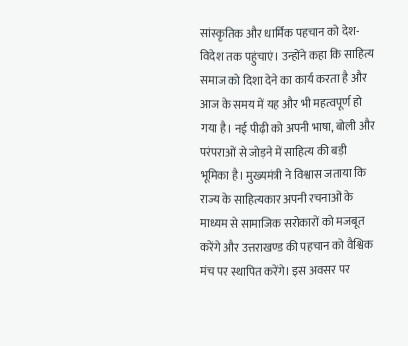सांस्कृतिक और धार्मिक पहचान को देश-विदेश तक पहुंचाएं। उन्होंने कहा कि साहित्य समाज को दिशा देने का कार्य करता है और आज के समय में यह और भी महत्वपूर्ण हो गया है। नई पीढ़ी को अपनी भाषा, बोली और परंपराओं से जोड़ने में साहित्य की बड़ी भूमिका है। मुख्यमंत्री ने विश्वास जताया कि राज्य के साहित्यकार अपनी रचनाओं के माध्यम से सामाजिक सरोकारों को मजबूत करेंगे और उत्तराखण्ड की पहचान को वैश्विक मंच पर स्थापित करेंगे। इस अवसर पर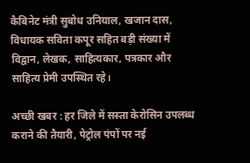कैबिनेट मंत्री सुबोध उनियाल, खजान दास, विधायक सविता कपूर सहित बड़ी संख्या में विद्वान, लेखक, साहित्यकार, पत्रकार और साहित्य प्रेमी उपस्थित रहे।

अच्छी खबर : हर जिले में सस्ता केरोसिन उपलब्ध कराने की तैयारी, पेट्रोल पंपों पर नई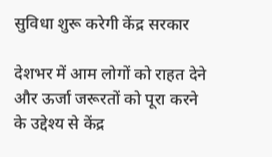सुविधा शुरू करेगी केंद्र सरकार

देशभर में आम लोगों को राहत देने और ऊर्जा जरूरतों को पूरा करने के उद्देश्य से केंद्र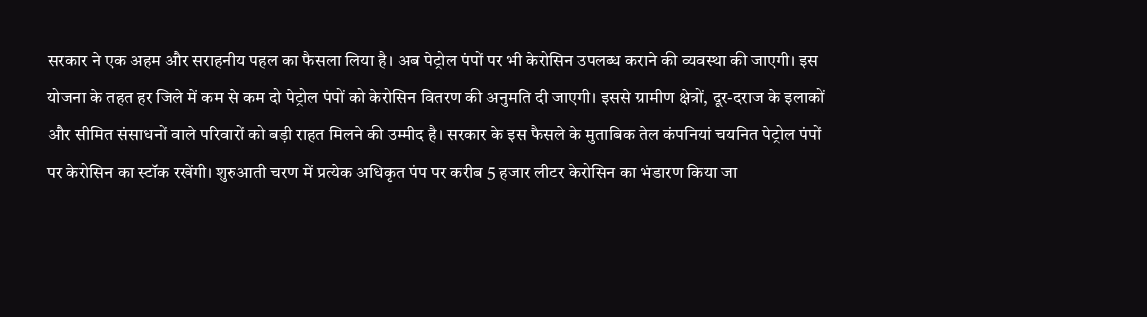सरकार ने एक अहम और सराहनीय पहल का फैसला लिया है। अब पेट्रोल पंपों पर भी केरोसिन उपलब्ध कराने की व्यवस्था की जाएगी। इस योजना के तहत हर जिले में कम से कम दो पेट्रोल पंपों को केरोसिन वितरण की अनुमति दी जाएगी। इससे ग्रामीण क्षेत्रों, दूर-दराज के इलाकों और सीमित संसाधनों वाले परिवारों को बड़ी राहत मिलने की उम्मीद है। सरकार के इस फैसले के मुताबिक तेल कंपनियां चयनित पेट्रोल पंपों पर केरोसिन का स्टॉक रखेंगी। शुरुआती चरण में प्रत्येक अधिकृत पंप पर करीब 5 हजार लीटर केरोसिन का भंडारण किया जा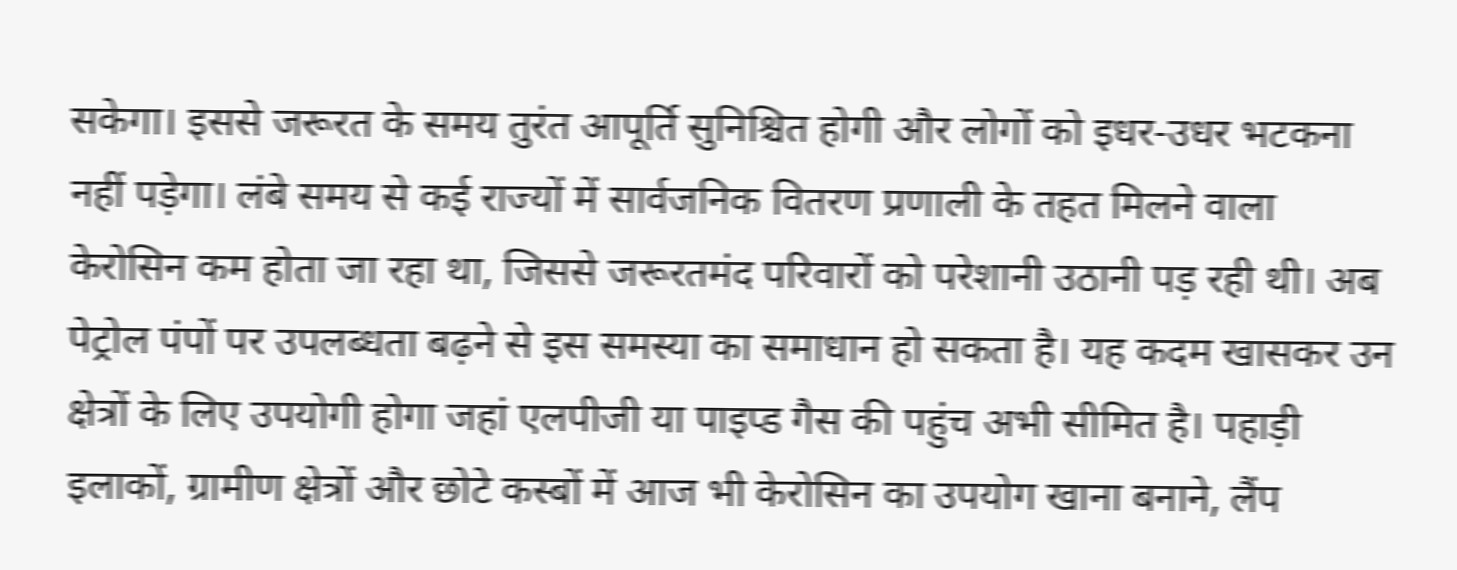सकेगा। इससे जरूरत के समय तुरंत आपूर्ति सुनिश्चित होगी और लोगों को इधर-उधर भटकना नहीं पड़ेगा। लंबे समय से कई राज्यों में सार्वजनिक वितरण प्रणाली के तहत मिलने वाला केरोसिन कम होता जा रहा था, जिससे जरूरतमंद परिवारों को परेशानी उठानी पड़ रही थी। अब पेट्रोल पंपों पर उपलब्धता बढ़ने से इस समस्या का समाधान हो सकता है। यह कदम खासकर उन क्षेत्रों के लिए उपयोगी होगा जहां एलपीजी या पाइप्ड गैस की पहुंच अभी सीमित है। पहाड़ी इलाकों, ग्रामीण क्षेत्रों और छोटे कस्बों में आज भी केरोसिन का उपयोग खाना बनाने, लैंप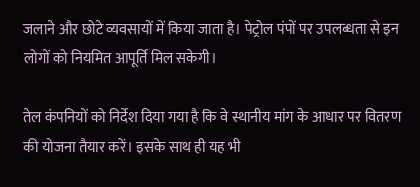जलाने और छोटे व्यवसायों में किया जाता है। पेट्रोल पंपों पर उपलब्धता से इन लोगों को नियमित आपूर्ति मिल सकेगी।

तेल कंपनियों को निर्देश दिया गया है कि वे स्थानीय मांग के आधार पर वितरण की योजना तैयार करें। इसके साथ ही यह भी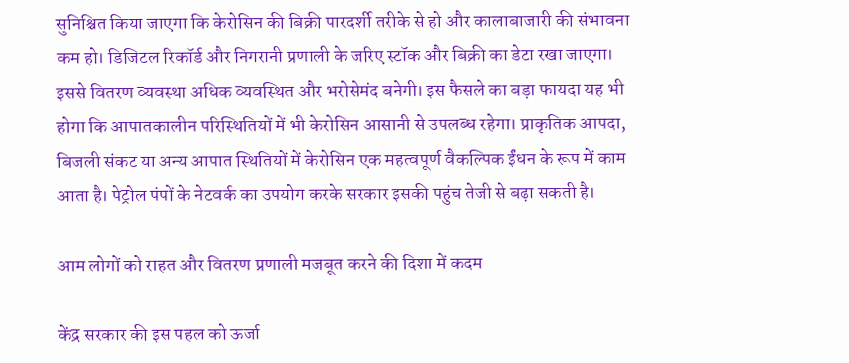सुनिश्चित किया जाएगा कि केरोसिन की बिक्री पारदर्शी तरीके से हो और कालाबाजारी की संभावना कम हो। डिजिटल रिकॉर्ड और निगरानी प्रणाली के जरिए स्टॉक और बिक्री का डेटा रखा जाएगा। इससे वितरण व्यवस्था अधिक व्यवस्थित और भरोसेमंद बनेगी। इस फैसले का बड़ा फायदा यह भी होगा कि आपातकालीन परिस्थितियों में भी केरोसिन आसानी से उपलब्ध रहेगा। प्राकृतिक आपदा, बिजली संकट या अन्य आपात स्थितियों में केरोसिन एक महत्वपूर्ण वैकल्पिक ईंधन के रूप में काम आता है। पेट्रोल पंपों के नेटवर्क का उपयोग करके सरकार इसकी पहुंच तेजी से बढ़ा सकती है।

आम लोगों को राहत और वितरण प्रणाली मजबूत करने की दिशा में कदम

केंद्र सरकार की इस पहल को ऊर्जा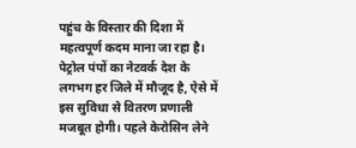पहुंच के विस्तार की दिशा में महत्वपूर्ण कदम माना जा रहा है। पेट्रोल पंपों का नेटवर्क देश के लगभग हर जिले में मौजूद है, ऐसे में इस सुविधा से वितरण प्रणाली मजबूत होगी। पहले केरोसिन लेने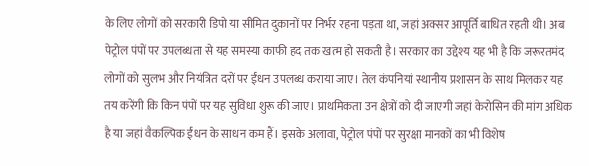के लिए लोगों को सरकारी डिपो या सीमित दुकानों पर निर्भर रहना पड़ता था, जहां अक्सर आपूर्ति बाधित रहती थी। अब पेट्रोल पंपों पर उपलब्धता से यह समस्या काफी हद तक खत्म हो सकती है। सरकार का उद्देश्य यह भी है कि जरूरतमंद लोगों को सुलभ और नियंत्रित दरों पर ईंधन उपलब्ध कराया जाए। तेल कंपनियां स्थानीय प्रशासन के साथ मिलकर यह तय करेंगी कि किन पंपों पर यह सुविधा शुरू की जाए। प्राथमिकता उन क्षेत्रों को दी जाएगी जहां केरोसिन की मांग अधिक है या जहां वैकल्पिक ईंधन के साधन कम हैं। इसके अलावा, पेट्रोल पंपों पर सुरक्षा मानकों का भी विशेष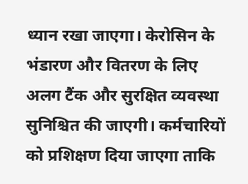ध्यान रखा जाएगा। केरोसिन के भंडारण और वितरण के लिए अलग टैंक और सुरक्षित व्यवस्था सुनिश्चित की जाएगी। कर्मचारियों को प्रशिक्षण दिया जाएगा ताकि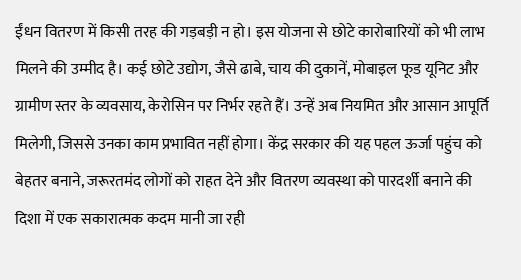ईंधन वितरण में किसी तरह की गड़बड़ी न हो। इस योजना से छोटे कारोबारियों को भी लाभ मिलने की उम्मीद है। कई छोटे उद्योग, जैसे ढाबे, चाय की दुकानें, मोबाइल फूड यूनिट और ग्रामीण स्तर के व्यवसाय, केरोसिन पर निर्भर रहते हैं। उन्हें अब नियमित और आसान आपूर्ति मिलेगी, जिससे उनका काम प्रभावित नहीं होगा। केंद्र सरकार की यह पहल ऊर्जा पहुंच को बेहतर बनाने, जरूरतमंद लोगों को राहत देने और वितरण व्यवस्था को पारदर्शी बनाने की दिशा में एक सकारात्मक कदम मानी जा रही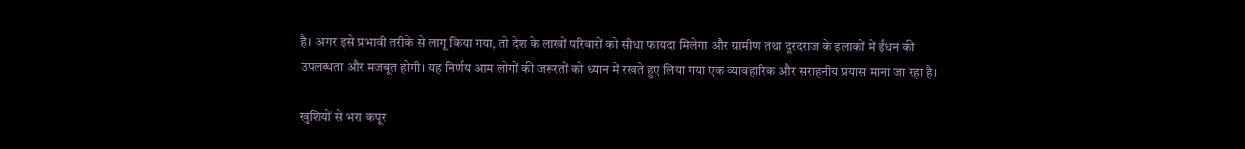है। अगर इसे प्रभावी तरीके से लागू किया गया, तो देश के लाखों परिवारों को सीधा फायदा मिलेगा और ग्रामीण तथा दूरदराज के इलाकों में ईंधन की उपलब्धता और मजबूत होगी। यह निर्णय आम लोगों की जरूरतों को ध्यान में रखते हुए लिया गया एक व्यावहारिक और सराहनीय प्रयास माना जा रहा है।

खुशियों से भरा कपूर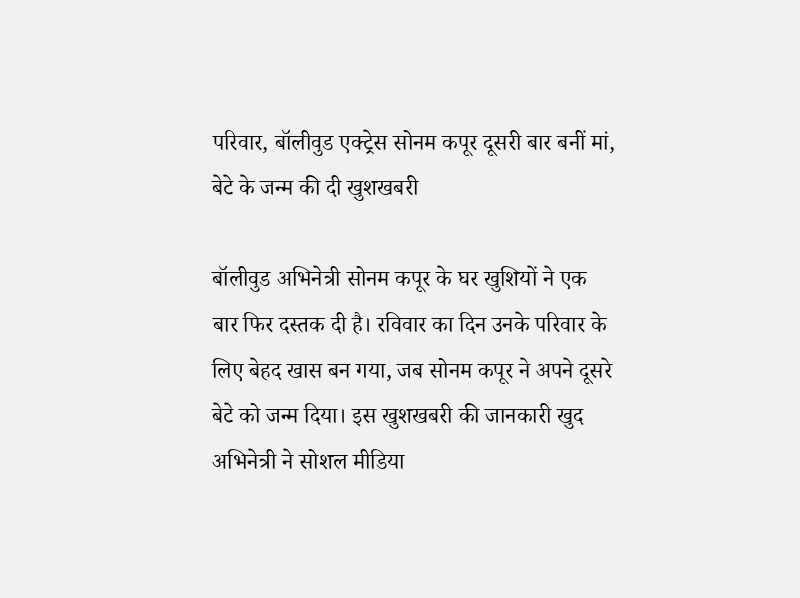परिवार, बॉलीवुड एक्ट्रेस सोनम कपूर दूसरी बार बनीं मां, बेटे के जन्म की दी खुशखबरी

बॉलीवुड अभिनेत्री सोनम कपूर के घर खुशियों ने एक बार फिर दस्तक दी है। रविवार का दिन उनके परिवार के लिए बेहद खास बन गया, जब सोनम कपूर ने अपने दूसरे बेटे को जन्म दिया। इस खुशखबरी की जानकारी खुद अभिनेत्री ने सोशल मीडिया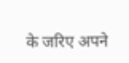के जरिए अपने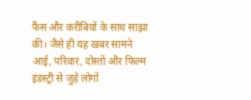फैंस और करीबियों के साथ साझा की। जैसे ही यह खबर सामने आई, परिवार, दोस्तों और फिल्म इंडस्ट्री से जुड़े लोगों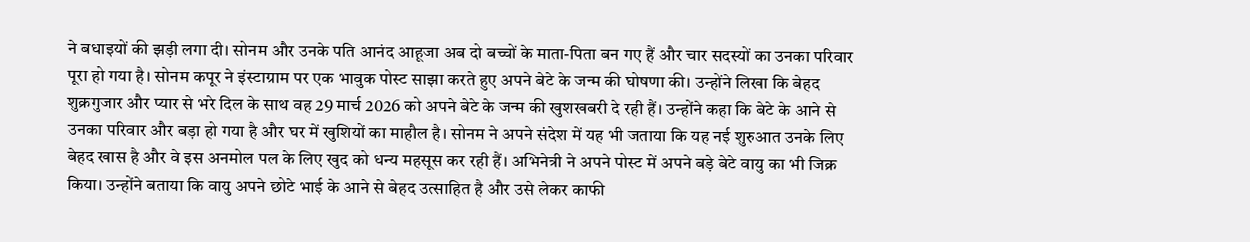ने बधाइयों की झड़ी लगा दी। सोनम और उनके पति आनंद आहूजा अब दो बच्चों के माता-पिता बन गए हैं और चार सदस्यों का उनका परिवार पूरा हो गया है। सोनम कपूर ने इंस्टाग्राम पर एक भावुक पोस्ट साझा करते हुए अपने बेटे के जन्म की घोषणा की। उन्होंने लिखा कि बेहद शुक्रगुजार और प्यार से भरे दिल के साथ वह 29 मार्च 2026 को अपने बेटे के जन्म की खुशखबरी दे रही हैं। उन्होंने कहा कि बेटे के आने से उनका परिवार और बड़ा हो गया है और घर में खुशियों का माहौल है। सोनम ने अपने संदेश में यह भी जताया कि यह नई शुरुआत उनके लिए बेहद खास है और वे इस अनमोल पल के लिए खुद को धन्य महसूस कर रही हैं। अभिनेत्री ने अपने पोस्ट में अपने बड़े बेटे वायु का भी जिक्र किया। उन्होंने बताया कि वायु अपने छोटे भाई के आने से बेहद उत्साहित है और उसे लेकर काफी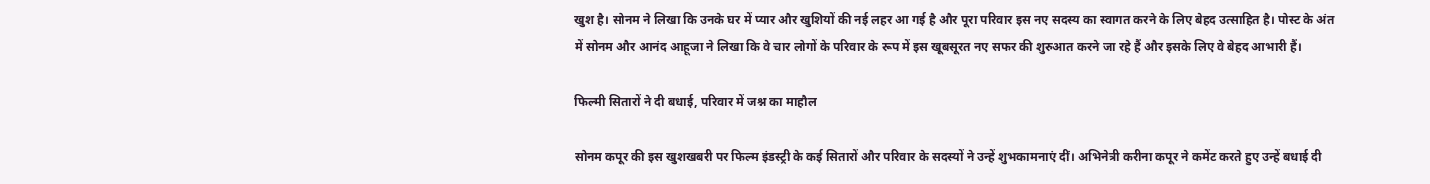खुश है। सोनम ने लिखा कि उनके घर में प्यार और खुशियों की नई लहर आ गई है और पूरा परिवार इस नए सदस्य का स्वागत करने के लिए बेहद उत्साहित है। पोस्ट के अंत में सोनम और आनंद आहूजा ने लिखा कि वे चार लोगों के परिवार के रूप में इस खूबसूरत नए सफर की शुरुआत करने जा रहे हैं और इसके लिए वे बेहद आभारी हैं।

फिल्मी सितारों ने दी बधाई, परिवार में जश्न का माहौल

सोनम कपूर की इस खुशखबरी पर फिल्म इंडस्ट्री के कई सितारों और परिवार के सदस्यों ने उन्हें शुभकामनाएं दीं। अभिनेत्री करीना कपूर ने कमेंट करते हुए उन्हें बधाई दी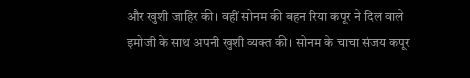और खुशी जाहिर की। वहीं सोनम की बहन रिया कपूर ने दिल वाले इमोजी के साथ अपनी खुशी व्यक्त की। सोनम के चाचा संजय कपूर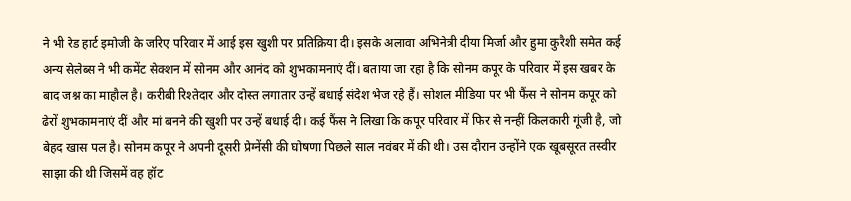ने भी रेड हार्ट इमोजी के जरिए परिवार में आई इस खुशी पर प्रतिक्रिया दी। इसके अलावा अभिनेत्री दीया मिर्जा और हुमा कुरैशी समेत कई अन्य सेलेब्स ने भी कमेंट सेक्शन में सोनम और आनंद को शुभकामनाएं दीं। बताया जा रहा है कि सोनम कपूर के परिवार में इस खबर के बाद जश्न का माहौल है। करीबी रिश्तेदार और दोस्त लगातार उन्हें बधाई संदेश भेज रहे हैं। सोशल मीडिया पर भी फैंस ने सोनम कपूर को ढेरों शुभकामनाएं दीं और मां बनने की खुशी पर उन्हें बधाई दी। कई फैंस ने लिखा कि कपूर परिवार में फिर से नन्हीं किलकारी गूंजी है, जो बेहद खास पल है। सोनम कपूर ने अपनी दूसरी प्रेग्नेंसी की घोषणा पिछले साल नवंबर में की थी। उस दौरान उन्होंने एक खूबसूरत तस्वीर साझा की थी जिसमें वह हॉट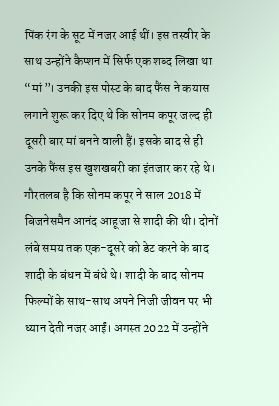पिंक रंग के सूट में नजर आई थीं। इस तस्वीर के साथ उन्होंने कैप्शन में सिर्फ एक शब्द लिखा था “मां”। उनकी इस पोस्ट के बाद फैंस ने कयास लगाने शुरू कर दिए थे कि सोनम कपूर जल्द ही दूसरी बार मां बनने वाली हैं। इसके बाद से ही उनके फैंस इस खुशखबरी का इंतजार कर रहे थे। गौरतलब है कि सोनम कपूर ने साल 2018 में बिजनेसमैन आनंद आहूजा से शादी की थी। दोनों लंबे समय तक एक-दूसरे को डेट करने के बाद शादी के बंधन में बंधे थे। शादी के बाद सोनम फिल्मों के साथ-साथ अपने निजी जीवन पर भी ध्यान देती नजर आईं। अगस्त 2022 में उन्होंने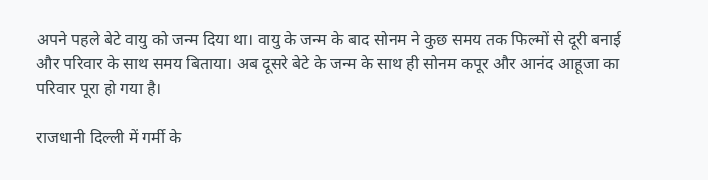अपने पहले बेटे वायु को जन्म दिया था। वायु के जन्म के बाद सोनम ने कुछ समय तक फिल्मों से दूरी बनाई और परिवार के साथ समय बिताया। अब दूसरे बेटे के जन्म के साथ ही सोनम कपूर और आनंद आहूजा का परिवार पूरा हो गया है।

राजधानी दिल्ली में गर्मी के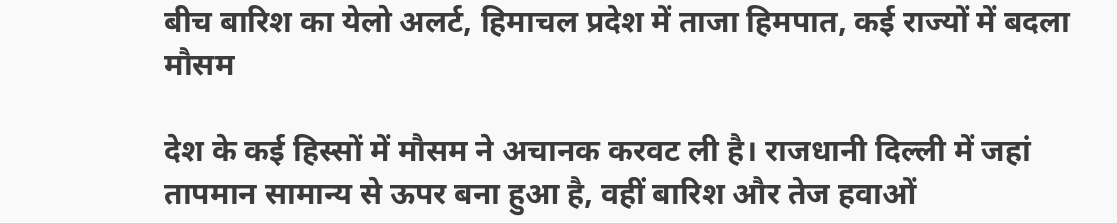बीच बारिश का येलो अलर्ट, हिमाचल प्रदेश में ताजा हिमपात, कई राज्यों में बदला मौसम

देश के कई हिस्सों में मौसम ने अचानक करवट ली है। राजधानी दिल्ली में जहां तापमान सामान्य से ऊपर बना हुआ है, वहीं बारिश और तेज हवाओं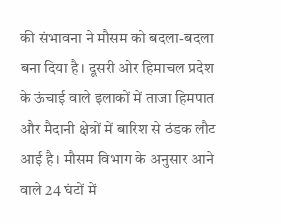की संभावना ने मौसम को बदला-बदला बना दिया है। दूसरी ओर हिमाचल प्रदेश के ऊंचाई वाले इलाकों में ताजा हिमपात और मैदानी क्षेत्रों में बारिश से ठंडक लौट आई है। मौसम विभाग के अनुसार आने वाले 24 घंटों में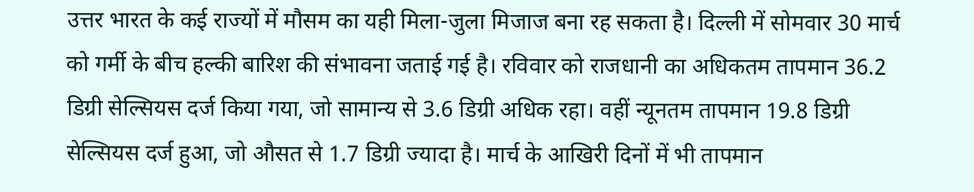उत्तर भारत के कई राज्यों में मौसम का यही मिला-जुला मिजाज बना रह सकता है। दिल्ली में सोमवार 30 मार्च को गर्मी के बीच हल्की बारिश की संभावना जताई गई है। रविवार को राजधानी का अधिकतम तापमान 36.2 डिग्री सेल्सियस दर्ज किया गया, जो सामान्य से 3.6 डिग्री अधिक रहा। वहीं न्यूनतम तापमान 19.8 डिग्री सेल्सियस दर्ज हुआ, जो औसत से 1.7 डिग्री ज्यादा है। मार्च के आखिरी दिनों में भी तापमान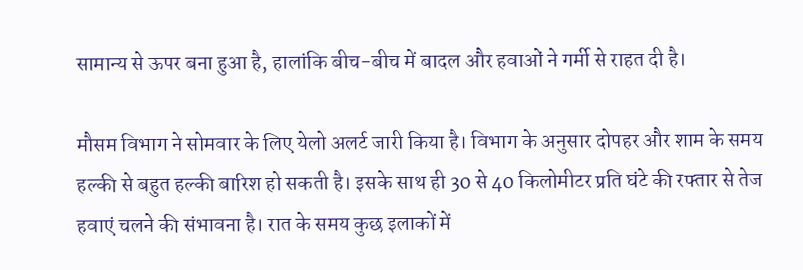सामान्य से ऊपर बना हुआ है, हालांकि बीच-बीच में बादल और हवाओं ने गर्मी से राहत दी है।

मौसम विभाग ने सोमवार के लिए येलो अलर्ट जारी किया है। विभाग के अनुसार दोपहर और शाम के समय हल्की से बहुत हल्की बारिश हो सकती है। इसके साथ ही 30 से 40 किलोमीटर प्रति घंटे की रफ्तार से तेज हवाएं चलने की संभावना है। रात के समय कुछ इलाकों में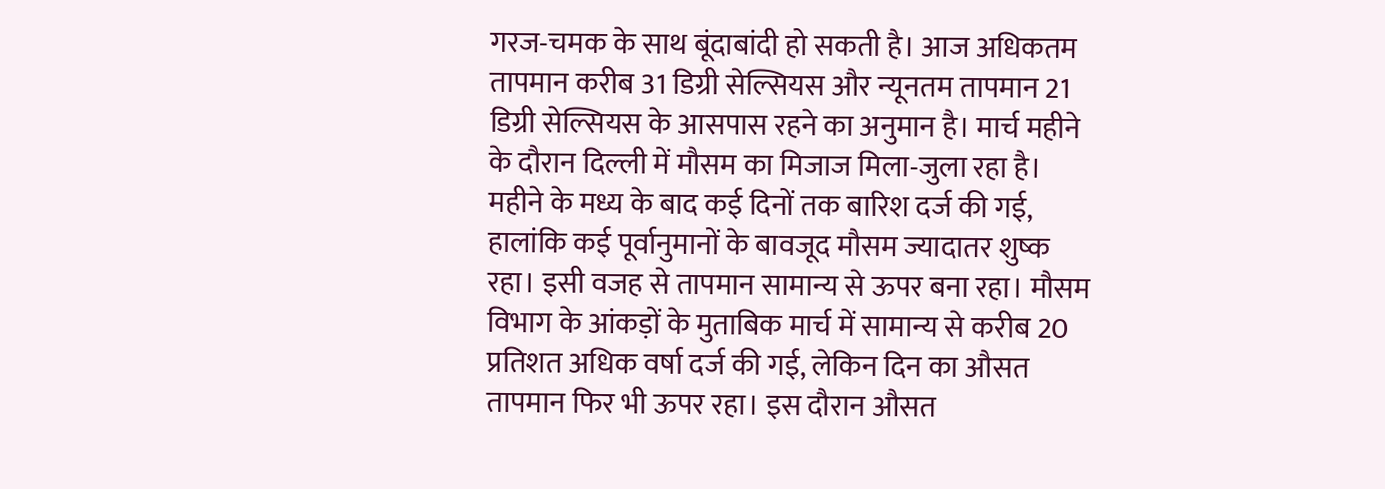गरज-चमक के साथ बूंदाबांदी हो सकती है। आज अधिकतम तापमान करीब 31 डिग्री सेल्सियस और न्यूनतम तापमान 21 डिग्री सेल्सियस के आसपास रहने का अनुमान है। मार्च महीने के दौरान दिल्ली में मौसम का मिजाज मिला-जुला रहा है। महीने के मध्य के बाद कई दिनों तक बारिश दर्ज की गई, हालांकि कई पूर्वानुमानों के बावजूद मौसम ज्यादातर शुष्क रहा। इसी वजह से तापमान सामान्य से ऊपर बना रहा। मौसम विभाग के आंकड़ों के मुताबिक मार्च में सामान्य से करीब 20 प्रतिशत अधिक वर्षा दर्ज की गई, लेकिन दिन का औसत तापमान फिर भी ऊपर रहा। इस दौरान औसत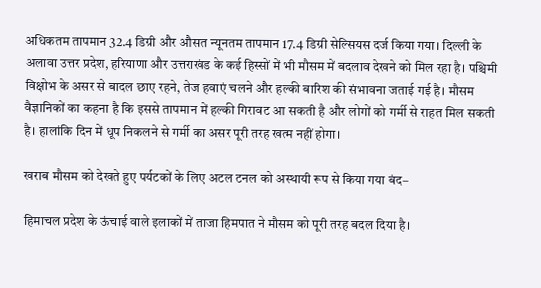अधिकतम तापमान 32.4 डिग्री और औसत न्यूनतम तापमान 17.4 डिग्री सेल्सियस दर्ज किया गया। दिल्ली के अलावा उत्तर प्रदेश, हरियाणा और उत्तराखंड के कई हिस्सों में भी मौसम में बदलाव देखने को मिल रहा है। पश्चिमी विक्षोभ के असर से बादल छाए रहने, तेज हवाएं चलने और हल्की बारिश की संभावना जताई गई है। मौसम वैज्ञानिकों का कहना है कि इससे तापमान में हल्की गिरावट आ सकती है और लोगों को गर्मी से राहत मिल सकती है। हालांकि दिन में धूप निकलने से गर्मी का असर पूरी तरह खत्म नहीं होगा।

खराब मौसम को देखते हुए पर्यटकों के लिए अटल टनल को अस्थायी रूप से किया गया बंद–

हिमाचल प्रदेश के ऊंचाई वाले इलाकों में ताजा हिमपात ने मौसम को पूरी तरह बदल दिया है।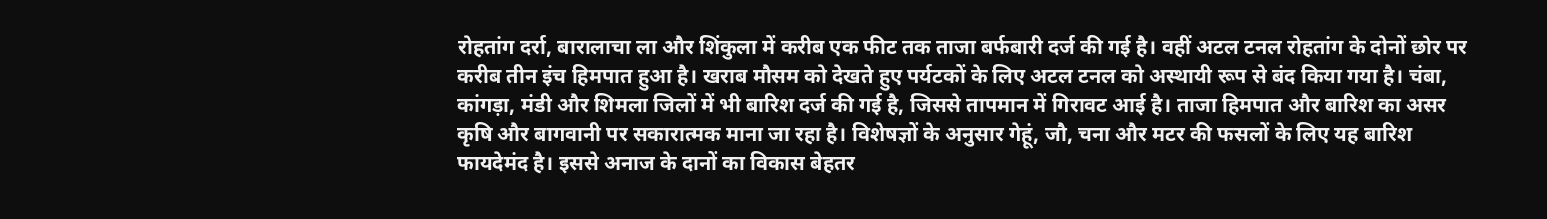रोहतांग दर्रा, बारालाचा ला और शिंकुला में करीब एक फीट तक ताजा बर्फबारी दर्ज की गई है। वहीं अटल टनल रोहतांग के दोनों छोर पर करीब तीन इंच हिमपात हुआ है। खराब मौसम को देखते हुए पर्यटकों के लिए अटल टनल को अस्थायी रूप से बंद किया गया है। चंबा, कांगड़ा, मंडी और शिमला जिलों में भी बारिश दर्ज की गई है, जिससे तापमान में गिरावट आई है। ताजा हिमपात और बारिश का असर कृषि और बागवानी पर सकारात्मक माना जा रहा है। विशेषज्ञों के अनुसार गेहूं, जौ, चना और मटर की फसलों के लिए यह बारिश फायदेमंद है। इससे अनाज के दानों का विकास बेहतर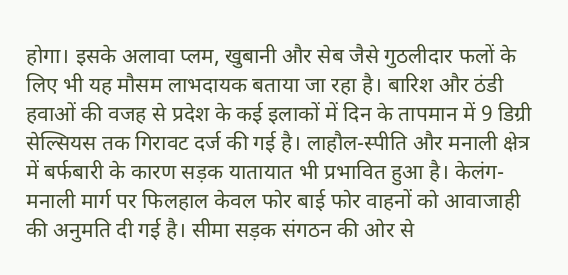होगा। इसके अलावा प्लम, खुबानी और सेब जैसे गुठलीदार फलों के लिए भी यह मौसम लाभदायक बताया जा रहा है। बारिश और ठंडी हवाओं की वजह से प्रदेश के कई इलाकों में दिन के तापमान में 9 डिग्री सेल्सियस तक गिरावट दर्ज की गई है। लाहौल-स्पीति और मनाली क्षेत्र में बर्फबारी के कारण सड़क यातायात भी प्रभावित हुआ है। केलंग-मनाली मार्ग पर फिलहाल केवल फोर बाई फोर वाहनों को आवाजाही की अनुमति दी गई है। सीमा सड़क संगठन की ओर से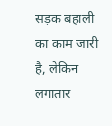सड़क बहाली का काम जारी है, लेकिन लगातार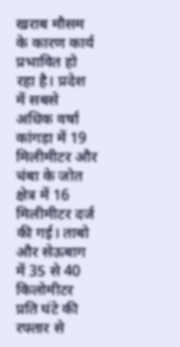खराब मौसम के कारण कार्य प्रभावित हो रहा है। प्रदेश में सबसे अधिक वर्षा कांगड़ा में 19 मिलीमीटर और चंबा के जोत क्षेत्र में 16 मिलीमीटर दर्ज की गई। ताबो और सेऊबाग में 35 से 40 किलोमीटर प्रति घंटे की रफ्तार से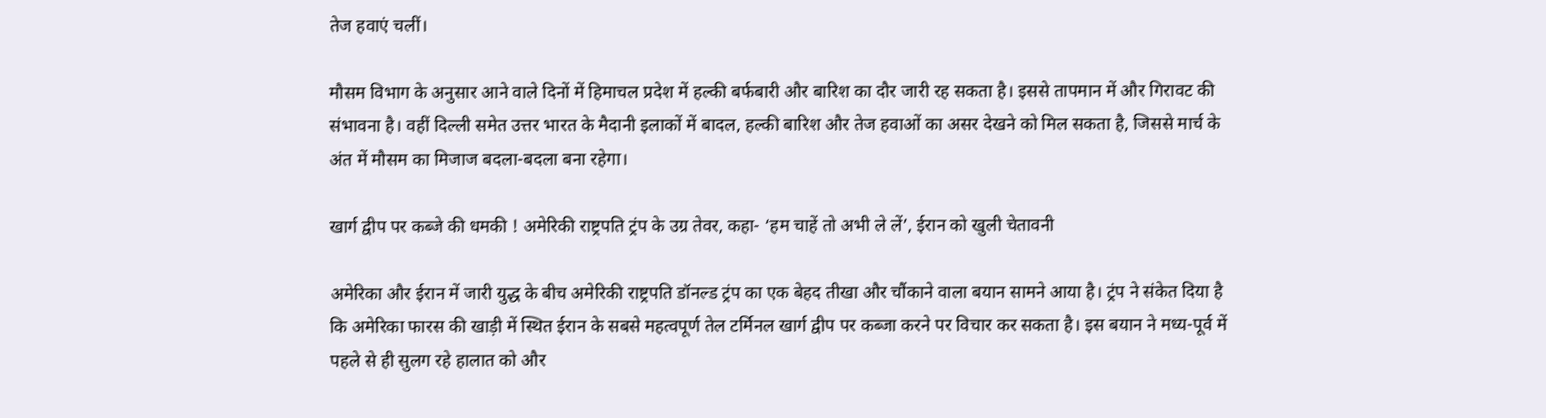तेज हवाएं चलीं।

मौसम विभाग के अनुसार आने वाले दिनों में हिमाचल प्रदेश में हल्की बर्फबारी और बारिश का दौर जारी रह सकता है। इससे तापमान में और गिरावट की संभावना है। वहीं दिल्ली समेत उत्तर भारत के मैदानी इलाकों में बादल, हल्की बारिश और तेज हवाओं का असर देखने को मिल सकता है, जिससे मार्च के अंत में मौसम का मिजाज बदला-बदला बना रहेगा।

खार्ग द्वीप पर कब्जे की धमकी ! अमेरिकी राष्ट्रपति ट्रंप के उग्र तेवर, कहा- ‘हम चाहें तो अभी ले लें’, ईरान को खुली चेतावनी

अमेरिका और ईरान में जारी युद्ध के बीच अमेरिकी राष्ट्रपति डॉनल्ड ट्रंप का एक बेहद तीखा और चौंकाने वाला बयान सामने आया है। ट्रंप ने संकेत दिया है कि अमेरिका फारस की खाड़ी में स्थित ईरान के सबसे महत्वपूर्ण तेल टर्मिनल खार्ग द्वीप पर कब्जा करने पर विचार कर सकता है। इस बयान ने मध्य-पूर्व में पहले से ही सुलग रहे हालात को और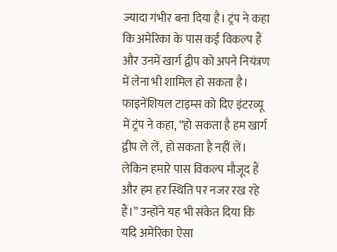ज्यादा गंभीर बना दिया है। ट्रंप ने कहा कि अमेरिका के पास कई विकल्प हैं और उनमें खार्ग द्वीप को अपने नियंत्रण में लेना भी शामिल हो सकता है। फाइनेंशियल टाइम्स को दिए इंटरव्यू में ट्रंप ने कहा, “हो सकता है हम खार्ग द्वीप ले लें, हो सकता है नहीं लें। लेकिन हमारे पास विकल्प मौजूद हैं और हम हर स्थिति पर नजर रख रहे हैं।” उन्होंने यह भी संकेत दिया कि यदि अमेरिका ऐसा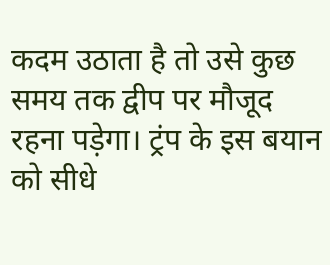कदम उठाता है तो उसे कुछ समय तक द्वीप पर मौजूद रहना पड़ेगा। ट्रंप के इस बयान को सीधे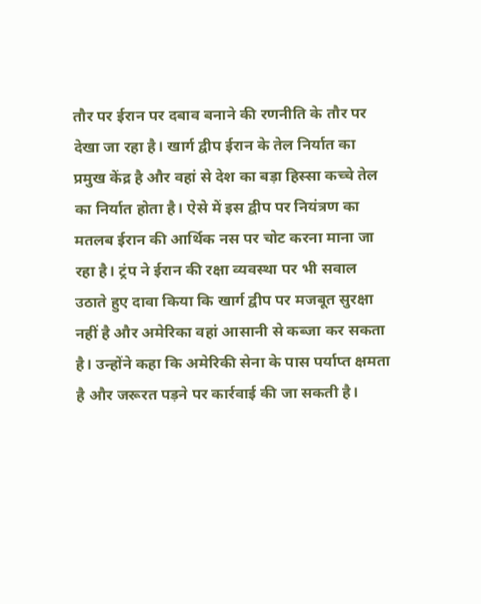तौर पर ईरान पर दबाव बनाने की रणनीति के तौर पर देखा जा रहा है। खार्ग द्वीप ईरान के तेल निर्यात का प्रमुख केंद्र है और वहां से देश का बड़ा हिस्सा कच्चे तेल का निर्यात होता है। ऐसे में इस द्वीप पर नियंत्रण का मतलब ईरान की आर्थिक नस पर चोट करना माना जा रहा है। ट्रंप ने ईरान की रक्षा व्यवस्था पर भी सवाल उठाते हुए दावा किया कि खार्ग द्वीप पर मजबूत सुरक्षा नहीं है और अमेरिका वहां आसानी से कब्जा कर सकता है। उन्होंने कहा कि अमेरिकी सेना के पास पर्याप्त क्षमता है और जरूरत पड़ने पर कार्रवाई की जा सकती है।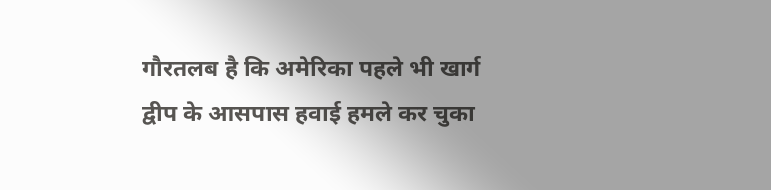गौरतलब है कि अमेरिका पहले भी खार्ग द्वीप के आसपास हवाई हमले कर चुका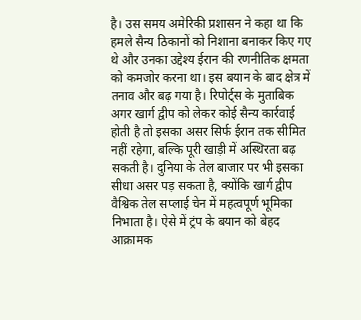है। उस समय अमेरिकी प्रशासन ने कहा था कि हमले सैन्य ठिकानों को निशाना बनाकर किए गए थे और उनका उद्देश्य ईरान की रणनीतिक क्षमता को कमजोर करना था। इस बयान के बाद क्षेत्र में तनाव और बढ़ गया है। रिपोर्ट्स के मुताबिक अगर खार्ग द्वीप को लेकर कोई सैन्य कार्रवाई होती है तो इसका असर सिर्फ ईरान तक सीमित नहीं रहेगा, बल्कि पूरी खाड़ी में अस्थिरता बढ़ सकती है। दुनिया के तेल बाजार पर भी इसका सीधा असर पड़ सकता है, क्योंकि खार्ग द्वीप वैश्विक तेल सप्लाई चेन में महत्वपूर्ण भूमिका निभाता है। ऐसे में ट्रंप के बयान को बेहद आक्रामक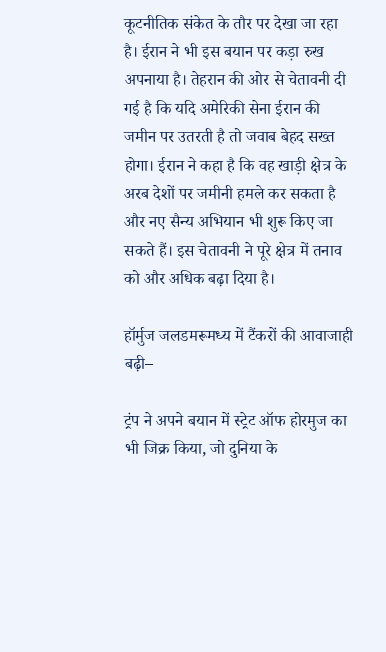कूटनीतिक संकेत के तौर पर देखा जा रहा है। ईरान ने भी इस बयान पर कड़ा रुख अपनाया है। तेहरान की ओर से चेतावनी दी गई है कि यदि अमेरिकी सेना ईरान की जमीन पर उतरती है तो जवाब बेहद सख्त होगा। ईरान ने कहा है कि वह खाड़ी क्षेत्र के अरब देशों पर जमीनी हमले कर सकता है और नए सैन्य अभियान भी शुरू किए जा सकते हैं। इस चेतावनी ने पूरे क्षेत्र में तनाव को और अधिक बढ़ा दिया है।

हॉर्मुज जलडमरूमध्य में टैंकरों की आवाजाही बढ़ी–

ट्रंप ने अपने बयान में स्ट्रेट ऑफ होरमुज का भी जिक्र किया, जो दुनिया के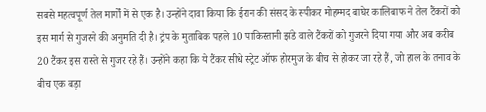सबसे महत्वपूर्ण तेल मार्गों में से एक है। उन्होंने दावा किया कि ईरान की संसद के स्पीकर मोहम्मद बाघेर कालिबाफ ने तेल टैंकरों को इस मार्ग से गुजरने की अनुमति दी है। ट्रंप के मुताबिक पहले 10 पाकिस्तानी झंडे वाले टैंकरों को गुजरने दिया गया और अब करीब 20 टैंकर इस रास्ते से गुजर रहे हैं। उन्होंने कहा कि ये टैंकर सीधे स्ट्रेट ऑफ होरमुज के बीच से होकर जा रहे हैं, जो हाल के तनाव के बीच एक बड़ा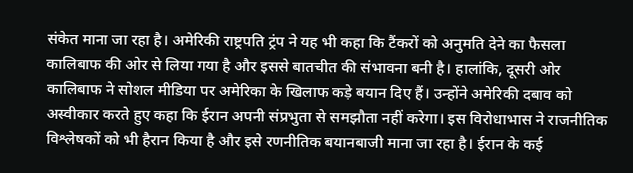संकेत माना जा रहा है। अमेरिकी राष्ट्रपति ट्रंप ने यह भी कहा कि टैंकरों को अनुमति देने का फैसला कालिबाफ की ओर से लिया गया है और इससे बातचीत की संभावना बनी है। हालांकि, दूसरी ओर कालिबाफ ने सोशल मीडिया पर अमेरिका के खिलाफ कड़े बयान दिए हैं। उन्होंने अमेरिकी दबाव को अस्वीकार करते हुए कहा कि ईरान अपनी संप्रभुता से समझौता नहीं करेगा। इस विरोधाभास ने राजनीतिक विश्लेषकों को भी हैरान किया है और इसे रणनीतिक बयानबाजी माना जा रहा है। ईरान के कई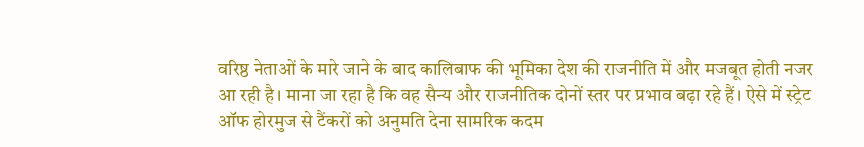वरिष्ठ नेताओं के मारे जाने के बाद कालिबाफ की भूमिका देश की राजनीति में और मजबूत होती नजर आ रही है। माना जा रहा है कि वह सैन्य और राजनीतिक दोनों स्तर पर प्रभाव बढ़ा रहे हैं। ऐसे में स्ट्रेट ऑफ होरमुज से टैंकरों को अनुमति देना सामरिक कदम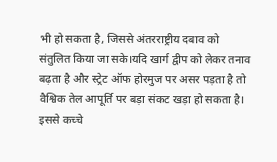भी हो सकता है, जिससे अंतरराष्ट्रीय दबाव को संतुलित किया जा सके।यदि खार्ग द्वीप को लेकर तनाव बढ़ता है और स्ट्रेट ऑफ होरमुज पर असर पड़ता है तो वैश्विक तेल आपूर्ति पर बड़ा संकट खड़ा हो सकता है। इससे कच्चे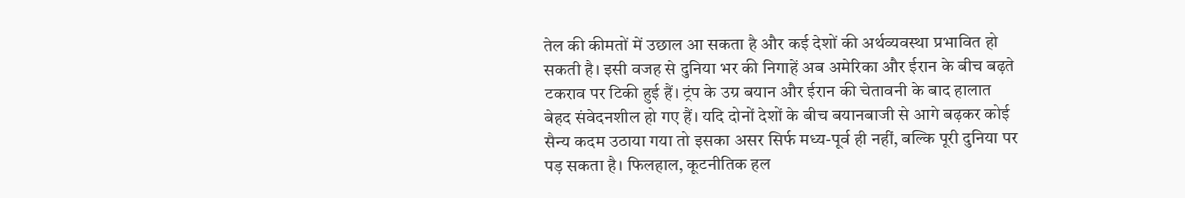तेल की कीमतों में उछाल आ सकता है और कई देशों की अर्थव्यवस्था प्रभावित हो सकती है। इसी वजह से दुनिया भर की निगाहें अब अमेरिका और ईरान के बीच बढ़ते टकराव पर टिकी हुई हैं। ट्रंप के उग्र बयान और ईरान की चेतावनी के बाद हालात बेहद संवेदनशील हो गए हैं। यदि दोनों देशों के बीच बयानबाजी से आगे बढ़कर कोई सैन्य कदम उठाया गया तो इसका असर सिर्फ मध्य-पूर्व ही नहीं, बल्कि पूरी दुनिया पर पड़ सकता है। फिलहाल, कूटनीतिक हल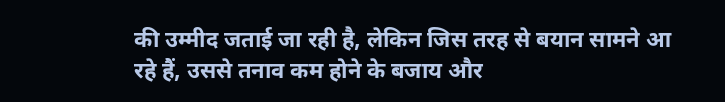की उम्मीद जताई जा रही है, लेकिन जिस तरह से बयान सामने आ रहे हैं, उससे तनाव कम होने के बजाय और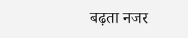बढ़ता नजर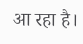आ रहा है।